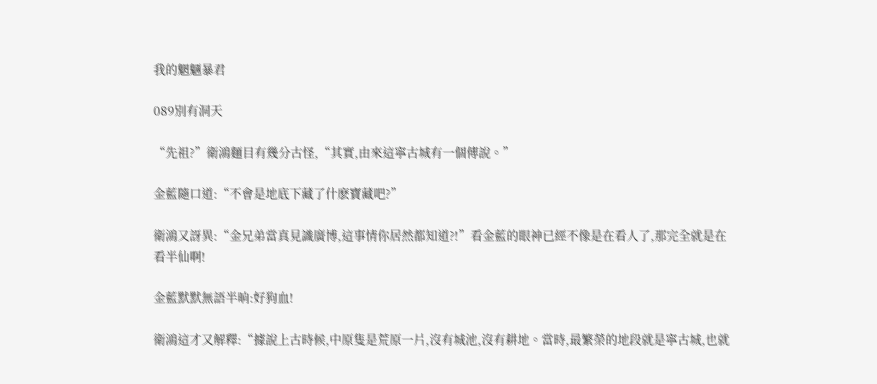我的魍魎暴君

089別有洞天

“先祖?”衛鴻麵目有幾分古怪,“其實,由來這寧古城有一個傳說。”

金藍隨口道:“不會是地底下藏了什麽寶藏吧?”

衛鴻又訝異:“金兄弟當真見識廣博,這事情你居然都知道?!”看金藍的眼神已經不像是在看人了,那完全就是在看半仙啊!

金藍默默無語半晌:好狗血!

衛鴻這才又解釋:“據說上古時候,中原隻是荒原一片,沒有城池,沒有耕地。當時,最繁榮的地段就是寧古城,也就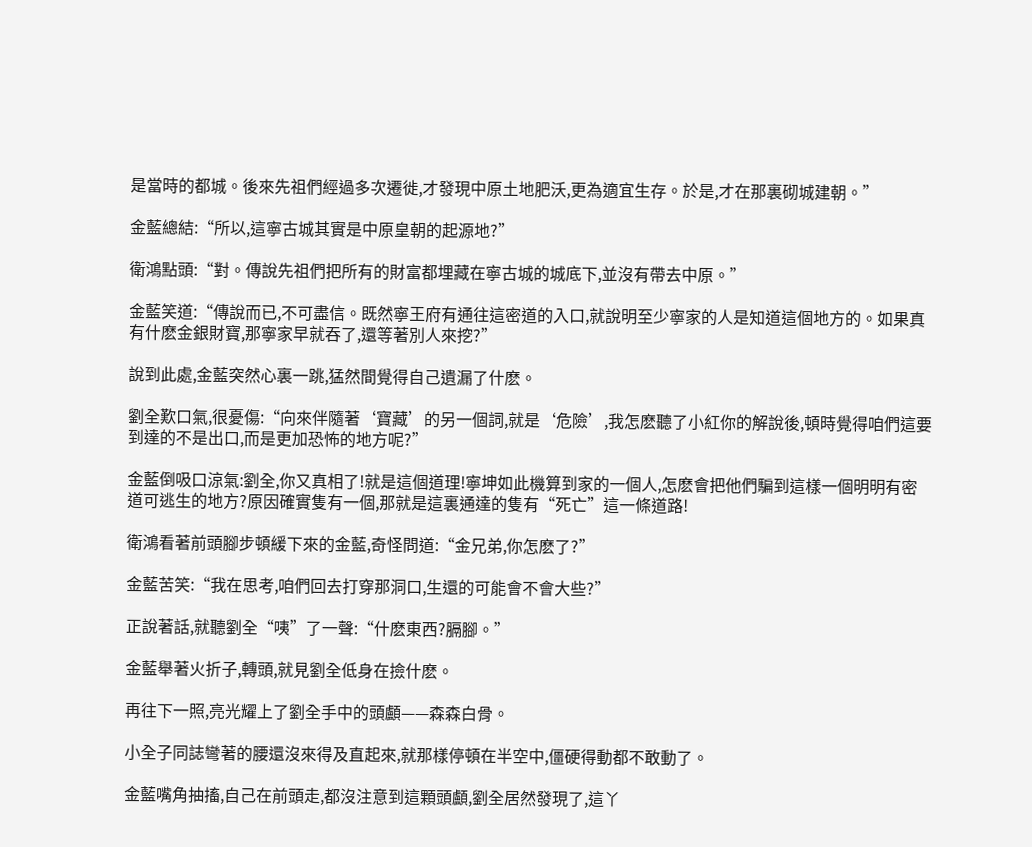是當時的都城。後來先祖們經過多次遷徙,才發現中原土地肥沃,更為適宜生存。於是,才在那裏砌城建朝。”

金藍總結:“所以,這寧古城其實是中原皇朝的起源地?”

衛鴻點頭:“對。傳說先祖們把所有的財富都埋藏在寧古城的城底下,並沒有帶去中原。”

金藍笑道:“傳說而已,不可盡信。既然寧王府有通往這密道的入口,就說明至少寧家的人是知道這個地方的。如果真有什麽金銀財寶,那寧家早就吞了,還等著別人來挖?”

說到此處,金藍突然心裏一跳,猛然間覺得自己遺漏了什麽。

劉全歎口氣,很憂傷:“向來伴隨著‘寶藏’的另一個詞,就是‘危險’,我怎麽聽了小紅你的解說後,頓時覺得咱們這要到達的不是出口,而是更加恐怖的地方呢?”

金藍倒吸口涼氣:劉全,你又真相了!就是這個道理!寧坤如此機算到家的一個人,怎麽會把他們騙到這樣一個明明有密道可逃生的地方?原因確實隻有一個,那就是這裏通達的隻有“死亡”這一條道路!

衛鴻看著前頭腳步頓緩下來的金藍,奇怪問道:“金兄弟,你怎麽了?”

金藍苦笑:“我在思考,咱們回去打穿那洞口,生還的可能會不會大些?”

正說著話,就聽劉全“咦”了一聲:“什麽東西?膈腳。”

金藍舉著火折子,轉頭,就見劉全低身在撿什麽。

再往下一照,亮光耀上了劉全手中的頭顱——森森白骨。

小全子同誌彎著的腰還沒來得及直起來,就那樣停頓在半空中,僵硬得動都不敢動了。

金藍嘴角抽搐,自己在前頭走,都沒注意到這顆頭顱,劉全居然發現了,這丫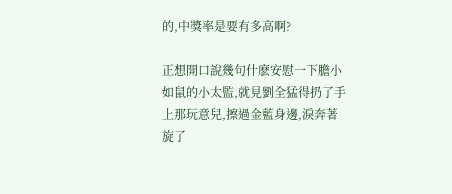的,中獎率是要有多高啊?

正想開口說幾句什麽安慰一下膽小如鼠的小太監,就見劉全猛得扔了手上那玩意兒,擦過金藍身邊,淚奔著旋了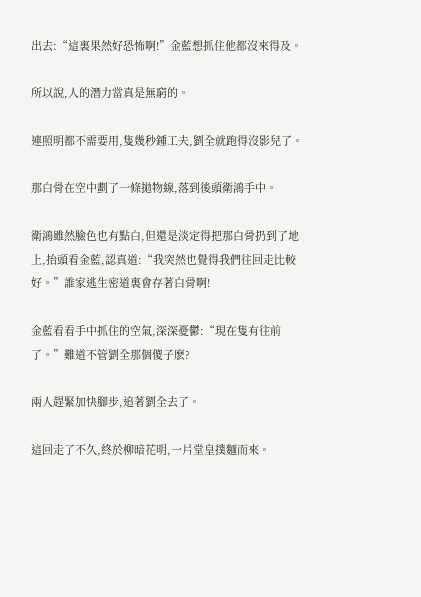出去:“這裏果然好恐怖啊!”金藍想抓住他都沒來得及。

所以說,人的潛力當真是無窮的。

連照明都不需要用,隻幾秒鍾工夫,劉全就跑得沒影兒了。

那白骨在空中劃了一條拋物線,落到後頭衛鴻手中。

衛鴻雖然臉色也有點白,但還是淡定得把那白骨扔到了地上,抬頭看金藍,認真道:“我突然也覺得我們往回走比較好。”誰家逃生密道裏會存著白骨啊!

金藍看看手中抓住的空氣,深深憂鬱:“現在隻有往前了。”難道不管劉全那個傻子麽?

兩人趕緊加快腳步,追著劉全去了。

這回走了不久,終於柳暗花明,一片堂皇撲麵而來。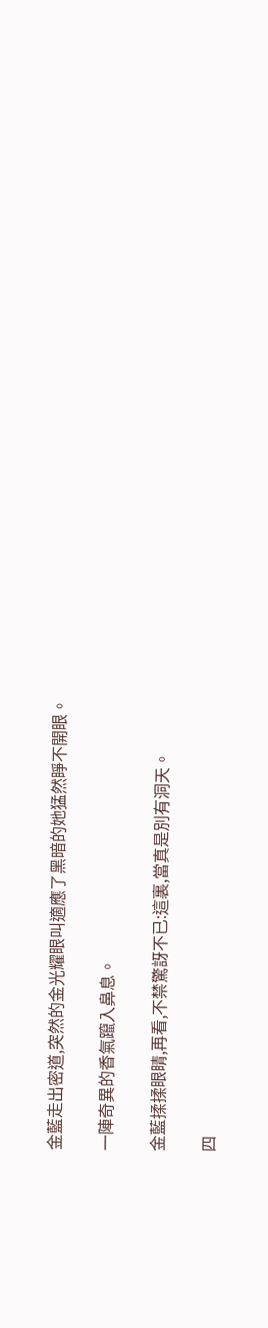金藍走出密道,突然的金光耀眼叫適應了黑暗的她猛然睜不開眼。

一陣奇異的香氣躥入鼻息。

金藍揉揉眼睛,再看,不禁驚訝不已:這裏,當真是別有洞天。

四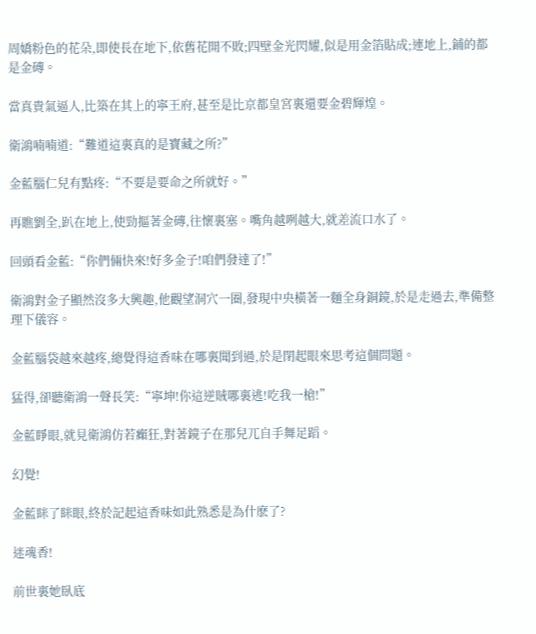周嬌粉色的花朵,即使長在地下,依舊花開不敗;四壁金光閃耀,似是用金箔貼成;連地上,鋪的都是金磚。

當真貴氣逼人,比築在其上的寧王府,甚至是比京都皇宮裏還要金碧輝煌。

衛鴻喃喃道:“難道這裏真的是寶藏之所?”

金藍腦仁兒有點疼:“不要是要命之所就好。”

再瞧劉全,趴在地上,使勁摳著金磚,往懷裏塞。嘴角越咧越大,就差流口水了。

回頭看金藍:“你們倆快來!好多金子!咱們發達了!”

衛鴻對金子顯然沒多大興趣,他觀望洞穴一圈,發現中央橫著一麵全身銅鏡,於是走過去,準備整理下儀容。

金藍腦袋越來越疼,總覺得這香味在哪裏聞到過,於是閉起眼來思考這個問題。

猛得,卻聽衛鴻一聲長笑:“寧坤!你這逆賊哪裏逃!吃我一槍!”

金藍睜眼,就見衛鴻仿若癲狂,對著鏡子在那兒兀自手舞足蹈。

幻覺!

金藍眯了眯眼,終於記起這香味如此熟悉是為什麽了?

迷魂香!

前世裏她臥底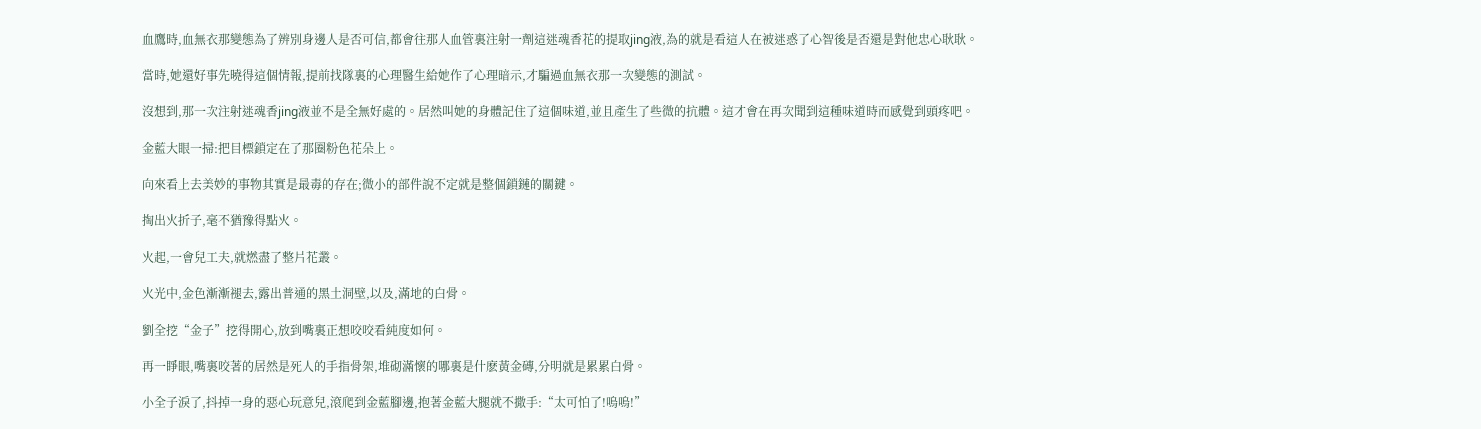血鷹時,血無衣那變態為了辨別身邊人是否可信,都會往那人血管裏注射一劑這迷魂香花的提取jing液,為的就是看這人在被迷惑了心智後是否還是對他忠心耿耿。

當時,她還好事先曉得這個情報,提前找隊裏的心理醫生給她作了心理暗示,才騙過血無衣那一次變態的測試。

沒想到,那一次注射迷魂香jing液並不是全無好處的。居然叫她的身體記住了這個味道,並且產生了些微的抗體。這才會在再次聞到這種味道時而感覺到頭疼吧。

金藍大眼一掃:把目標鎖定在了那圈粉色花朵上。

向來看上去美妙的事物其實是最毒的存在;微小的部件說不定就是整個鎖鏈的關鍵。

掏出火折子,毫不猶豫得點火。

火起,一會兒工夫,就燃盡了整片花叢。

火光中,金色漸漸褪去,露出普通的黑土洞壁,以及,滿地的白骨。

劉全挖“金子”挖得開心,放到嘴裏正想咬咬看純度如何。

再一睜眼,嘴裏咬著的居然是死人的手指骨架,堆砌滿懷的哪裏是什麽黃金磚,分明就是累累白骨。

小全子淚了,抖掉一身的惡心玩意兒,滾爬到金藍腳邊,抱著金藍大腿就不撒手:“太可怕了!嗚嗚!”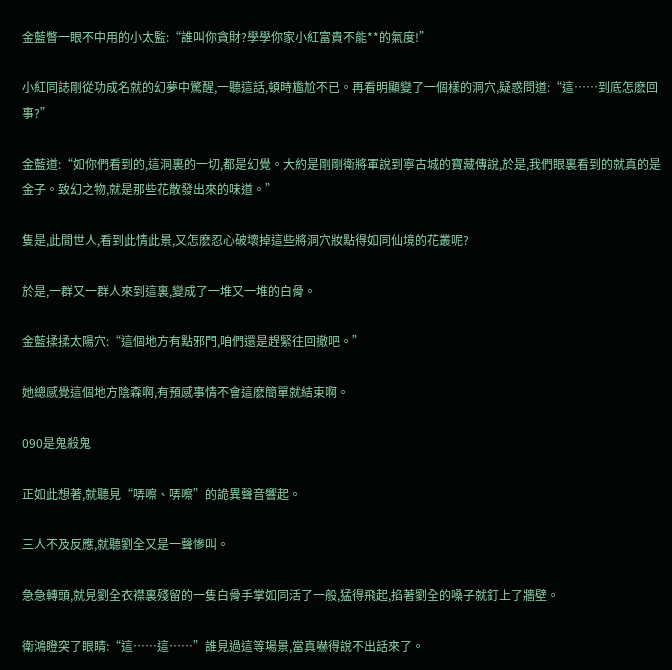金藍瞥一眼不中用的小太監:“誰叫你貪財?學學你家小紅富貴不能**的氣度!”

小紅同誌剛從功成名就的幻夢中驚醒,一聽這話,頓時尷尬不已。再看明顯變了一個樣的洞穴,疑惑問道:“這……到底怎麽回事?”

金藍道:“如你們看到的,這洞裏的一切,都是幻覺。大約是剛剛衛將軍說到寧古城的寶藏傳說,於是,我們眼裏看到的就真的是金子。致幻之物,就是那些花散發出來的味道。”

隻是,此間世人,看到此情此景,又怎麽忍心破壞掉這些將洞穴妝點得如同仙境的花叢呢?

於是,一群又一群人來到這裏,變成了一堆又一堆的白骨。

金藍揉揉太陽穴:“這個地方有點邪門,咱們還是趕緊往回撤吧。”

她總感覺這個地方陰森啊,有預感事情不會這麽簡單就結束啊。

090是鬼殺鬼

正如此想著,就聽見“哢嚓、哢嚓”的詭異聲音響起。

三人不及反應,就聽劉全又是一聲慘叫。

急急轉頭,就見劉全衣襟裏殘留的一隻白骨手掌如同活了一般,猛得飛起,掐著劉全的嗓子就釘上了牆壁。

衛鴻瞪突了眼睛:“這……這……”誰見過這等場景,當真嚇得說不出話來了。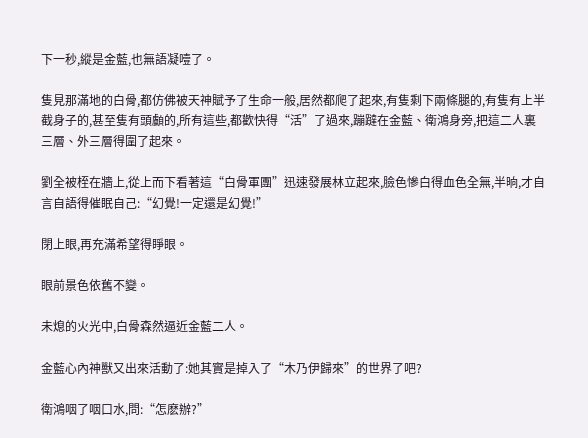下一秒,縱是金藍,也無語凝噎了。

隻見那滿地的白骨,都仿佛被天神賦予了生命一般,居然都爬了起來,有隻剩下兩條腿的,有隻有上半截身子的,甚至隻有頭顱的,所有這些,都歡快得“活”了過來,蹦躂在金藍、衛鴻身旁,把這二人裏三層、外三層得圍了起來。

劉全被桎在牆上,從上而下看著這“白骨軍團”迅速發展林立起來,臉色慘白得血色全無,半晌,才自言自語得催眠自己:“幻覺!一定還是幻覺!”

閉上眼,再充滿希望得睜眼。

眼前景色依舊不變。

未熄的火光中,白骨森然逼近金藍二人。

金藍心內神獸又出來活動了:她其實是掉入了“木乃伊歸來”的世界了吧?

衛鴻咽了咽口水,問:“怎麽辦?”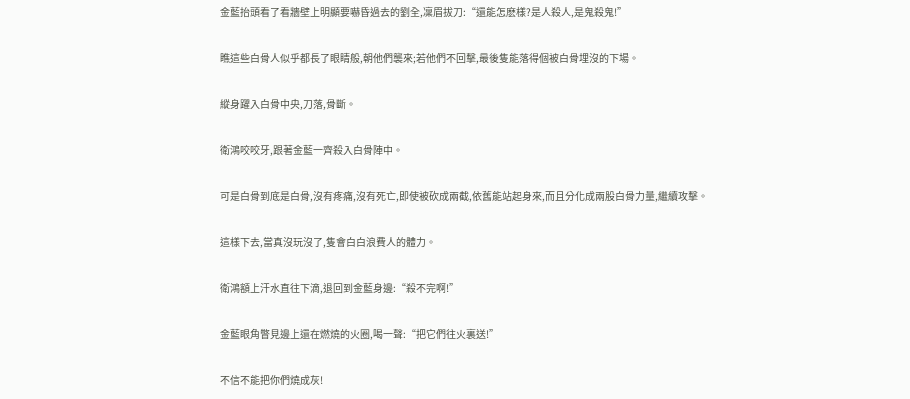金藍抬頭看了看牆壁上明顯要嚇昏過去的劉全,凜眉拔刀:“還能怎麽樣?是人殺人,是鬼殺鬼!”

瞧這些白骨人似乎都長了眼睛般,朝他們襲來;若他們不回擊,最後隻能落得個被白骨埋沒的下場。

縱身躍入白骨中央,刀落,骨斷。

衛鴻咬咬牙,跟著金藍一齊殺入白骨陣中。

可是白骨到底是白骨,沒有疼痛,沒有死亡,即使被砍成兩截,依舊能站起身來,而且分化成兩股白骨力量,繼續攻擊。

這樣下去,當真沒玩沒了,隻會白白浪費人的體力。

衛鴻額上汗水直往下滴,退回到金藍身邊:“殺不完啊!”

金藍眼角瞥見邊上還在燃燒的火圈,喝一聲:“把它們往火裏送!”

不信不能把你們燒成灰!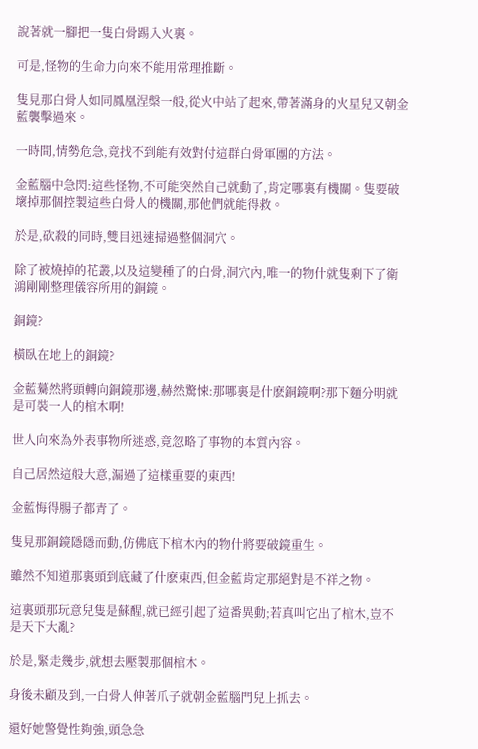說著就一腳把一隻白骨踢入火裏。

可是,怪物的生命力向來不能用常理推斷。

隻見那白骨人如同鳳凰涅槃一般,從火中站了起來,帶著滿身的火星兒又朝金藍襲擊過來。

一時間,情勢危急,竟找不到能有效對付這群白骨軍團的方法。

金藍腦中急閃:這些怪物,不可能突然自己就動了,肯定哪裏有機關。隻要破壞掉那個控製這些白骨人的機關,那他們就能得救。

於是,砍殺的同時,雙目迅速掃過整個洞穴。

除了被燒掉的花叢,以及這變種了的白骨,洞穴內,唯一的物什就隻剩下了衛鴻剛剛整理儀容所用的銅鏡。

銅鏡?

橫臥在地上的銅鏡?

金藍驀然將頭轉向銅鏡那邊,赫然驚悚:那哪裏是什麽銅鏡啊?那下麵分明就是可裝一人的棺木啊!

世人向來為外表事物所迷惑,竟忽略了事物的本質內容。

自己居然這般大意,漏過了這樣重要的東西!

金藍悔得腸子都青了。

隻見那銅鏡隱隱而動,仿佛底下棺木內的物什將要破鏡重生。

雖然不知道那裏頭到底藏了什麽東西,但金藍肯定那絕對是不祥之物。

這裏頭那玩意兒隻是蘇醒,就已經引起了這番異動;若真叫它出了棺木,豈不是天下大亂?

於是,緊走幾步,就想去壓製那個棺木。

身後未顧及到,一白骨人伸著爪子就朝金藍腦門兒上抓去。

還好她警覺性夠強,頭急急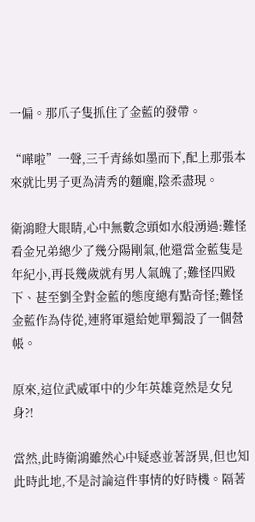一偏。那爪子隻抓住了金藍的發帶。

“嘩啦”一聲,三千青絲如墨而下,配上那張本來就比男子更為清秀的麵龐,陰柔盡現。

衛鴻瞪大眼睛,心中無數念頭如水般湧過:難怪看金兄弟總少了幾分陽剛氣,他還當金藍隻是年紀小,再長幾歲就有男人氣魄了;難怪四殿下、甚至劉全對金藍的態度總有點奇怪;難怪金藍作為侍從,連將軍還給她單獨設了一個營帳。

原來,這位武威軍中的少年英雄竟然是女兒身?!

當然,此時衛鴻雖然心中疑惑並著訝異,但也知此時此地,不是討論這件事情的好時機。隔著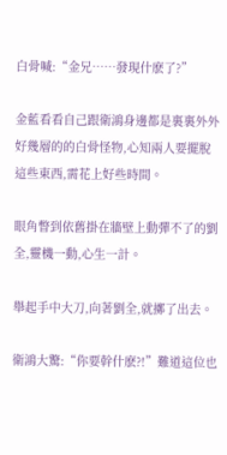白骨喊:“金兄……發現什麽了?”

金藍看看自己跟衛鴻身邊都是裏裏外外好幾層的的白骨怪物,心知兩人要擺脫這些東西,需花上好些時間。

眼角瞥到依舊掛在牆壁上動彈不了的劉全,靈機一動,心生一計。

舉起手中大刀,向著劉全,就擲了出去。

衛鴻大驚:“你要幹什麽?!”難道這位也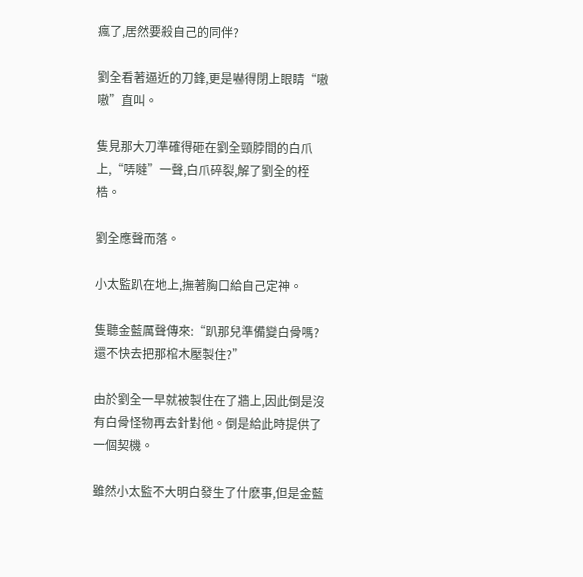瘋了,居然要殺自己的同伴?

劉全看著逼近的刀鋒,更是嚇得閉上眼睛“嗷嗷”直叫。

隻見那大刀準確得砸在劉全頸脖間的白爪上,“哢噠”一聲,白爪碎裂,解了劉全的桎梏。

劉全應聲而落。

小太監趴在地上,撫著胸口給自己定神。

隻聽金藍厲聲傳來:“趴那兒準備變白骨嗎?還不快去把那棺木壓製住?”

由於劉全一早就被製住在了牆上,因此倒是沒有白骨怪物再去針對他。倒是給此時提供了一個契機。

雖然小太監不大明白發生了什麽事,但是金藍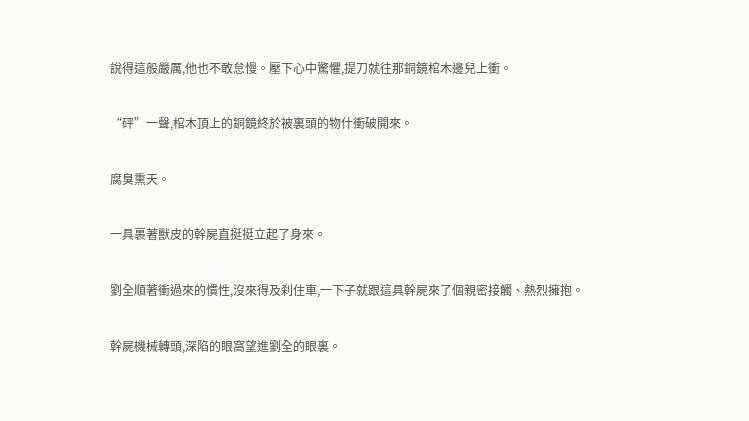說得這般嚴厲,他也不敢怠慢。壓下心中驚懼,提刀就往那銅鏡棺木邊兒上衝。

“砰”一聲,棺木頂上的銅鏡終於被裏頭的物什衝破開來。

腐臭熏天。

一具裹著獸皮的幹屍直挺挺立起了身來。

劉全順著衝過來的慣性,沒來得及刹住車,一下子就跟這具幹屍來了個親密接觸、熱烈擁抱。

幹屍機械轉頭,深陷的眼窩望進劉全的眼裏。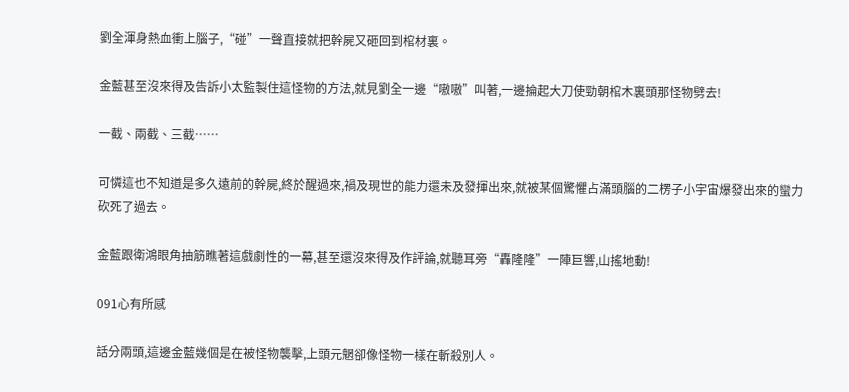劉全渾身熱血衝上腦子,“碰”一聲直接就把幹屍又砸回到棺材裏。

金藍甚至沒來得及告訴小太監製住這怪物的方法,就見劉全一邊“嗷嗷”叫著,一邊掄起大刀使勁朝棺木裏頭那怪物劈去!

一截、兩截、三截……

可憐這也不知道是多久遠前的幹屍,終於醒過來,禍及現世的能力還未及發揮出來,就被某個驚懼占滿頭腦的二楞子小宇宙爆發出來的蠻力砍死了過去。

金藍跟衛鴻眼角抽筋瞧著這戲劇性的一幕,甚至還沒來得及作評論,就聽耳旁“轟隆隆”一陣巨響,山搖地動!

091心有所感

話分兩頭,這邊金藍幾個是在被怪物襲擊,上頭元魍卻像怪物一樣在斬殺別人。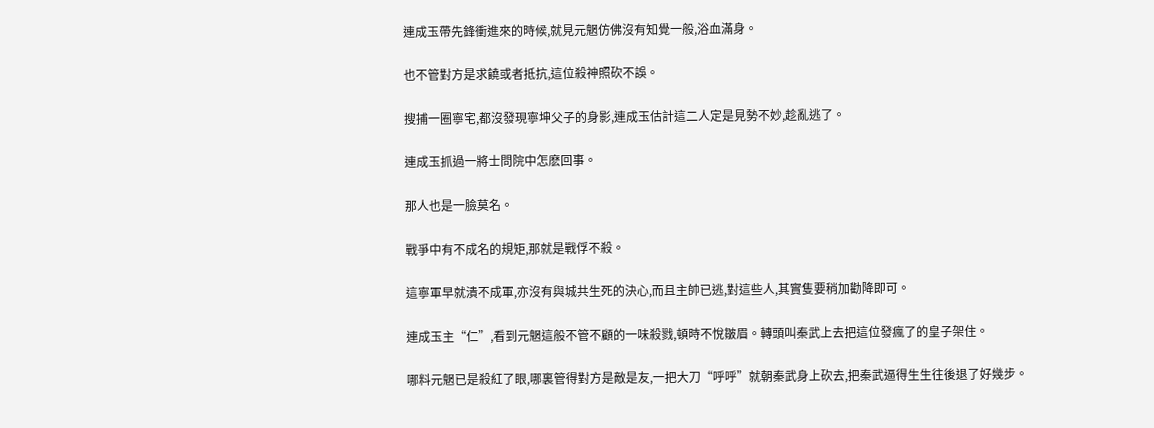連成玉帶先鋒衝進來的時候,就見元魍仿佛沒有知覺一般,浴血滿身。

也不管對方是求饒或者抵抗,這位殺神照砍不誤。

搜捕一圈寧宅,都沒發現寧坤父子的身影,連成玉估計這二人定是見勢不妙,趁亂逃了。

連成玉抓過一將士問院中怎麽回事。

那人也是一臉莫名。

戰爭中有不成名的規矩,那就是戰俘不殺。

這寧軍早就潰不成軍,亦沒有與城共生死的決心,而且主帥已逃,對這些人,其實隻要稍加勸降即可。

連成玉主“仁”,看到元魍這般不管不顧的一味殺戮,頓時不悅皺眉。轉頭叫秦武上去把這位發瘋了的皇子架住。

哪料元魍已是殺紅了眼,哪裏管得對方是敵是友,一把大刀“呼呼”就朝秦武身上砍去,把秦武逼得生生往後退了好幾步。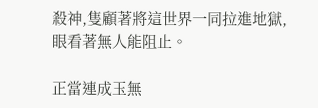殺神,隻顧著將這世界一同拉進地獄,眼看著無人能阻止。

正當連成玉無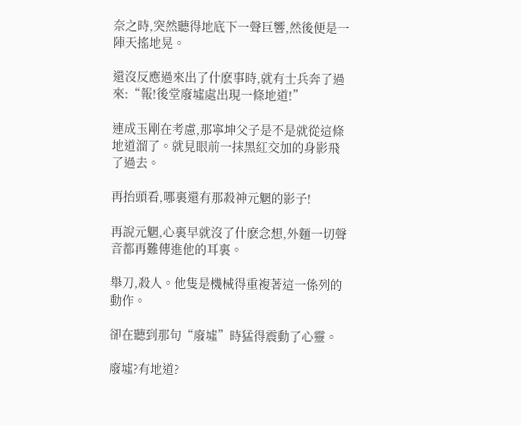奈之時,突然聽得地底下一聲巨響,然後便是一陣天搖地晃。

還沒反應過來出了什麽事時,就有士兵奔了過來:“報!後堂廢墟處出現一條地道!”

連成玉剛在考慮,那寧坤父子是不是就從這條地道溜了。就見眼前一抹黑紅交加的身影飛了過去。

再抬頭看,哪裏還有那殺神元魍的影子!

再說元魍,心裏早就沒了什麽念想,外麵一切聲音都再難傳進他的耳裏。

舉刀,殺人。他隻是機械得重複著這一係列的動作。

卻在聽到那句“廢墟”時猛得震動了心靈。

廢墟?有地道?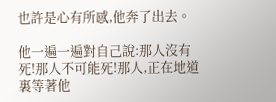也許是心有所感,他奔了出去。

他一遍一遍對自己說:那人沒有死!那人不可能死!那人,正在地道裏等著他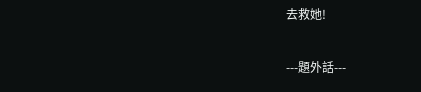去救她!

---題外話---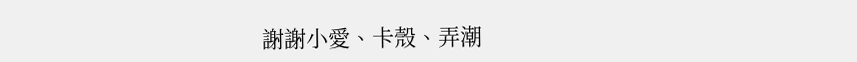謝謝小愛、卡殼、弄潮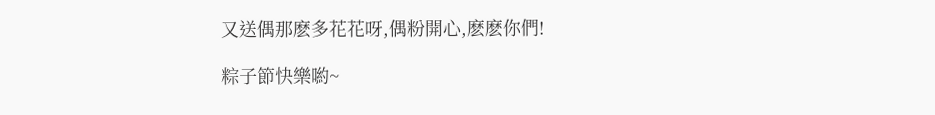又送偶那麽多花花呀,偶粉開心,麽麽你們!

粽子節快樂喲~